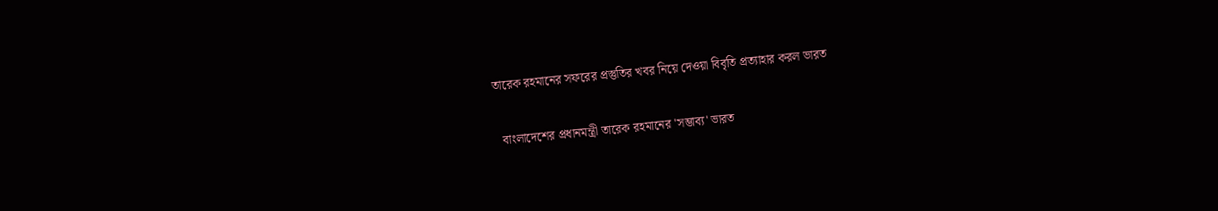তারেক রহমানের সফরের প্রস্তুতির খবর নিয়ে দেওয়া বিবৃতি প্রত্যাহার করল ভারত

  বাংলাদেশের প্রধানমন্ত্রী তারেক রহমানের 'সম্ভাব্য' ভারত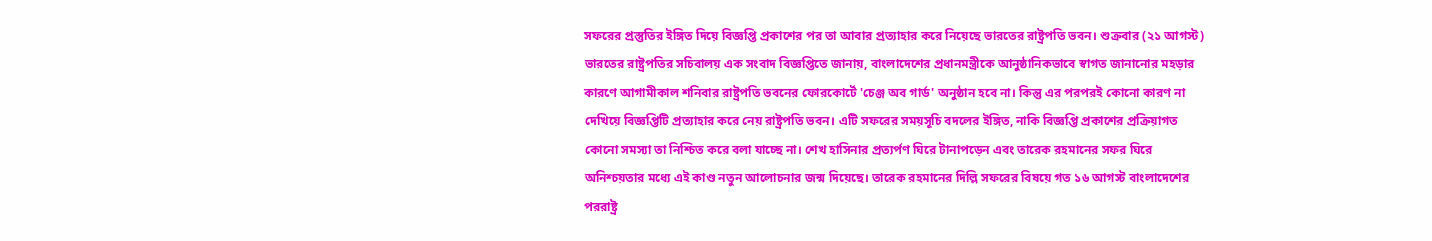সফরের প্রস্তুতির ইঙ্গিত দিয়ে বিজ্ঞপ্তি প্রকাশের পর তা আবার প্রত্যাহার করে নিয়েছে ভারতের রাষ্ট্রপতি ভবন। শুক্রবার (২১ আগস্ট) ভারতের রাষ্ট্রপতির সচিবালয় এক সংবাদ বিজ্ঞপ্তিতে জানায়, বাংলাদেশের প্রধানমন্ত্রীকে আনুষ্ঠানিকভাবে স্বাগত জানানোর মহড়ার কারণে আগামীকাল শনিবার রাষ্ট্রপতি ভবনের ফোরকোর্টে 'চেঞ্জ অব গার্ড' অনুষ্ঠান হবে না। কিন্তু এর পরপরই কোনো কারণ না দেখিয়ে বিজ্ঞপ্তিটি প্রত্যাহার করে নেয় রাষ্ট্রপতি ভবন। এটি সফরের সময়সূচি বদলের ইঙ্গিত, নাকি বিজ্ঞপ্তি প্রকাশের প্রক্রিয়াগত কোনো সমস্যা তা নিশ্চিত করে বলা যাচ্ছে না। শেখ হাসিনার প্রত্যর্পণ ঘিরে টানাপড়েন এবং তারেক রহমানের সফর ঘিরে অনিশ্চয়তার মধ্যে এই কাণ্ড নতুন আলোচনার জন্ম দিয়েছে। তারেক রহমানের দিল্লি সফরের বিষয়ে গত ১৬ আগস্ট বাংলাদেশের পররাষ্ট্র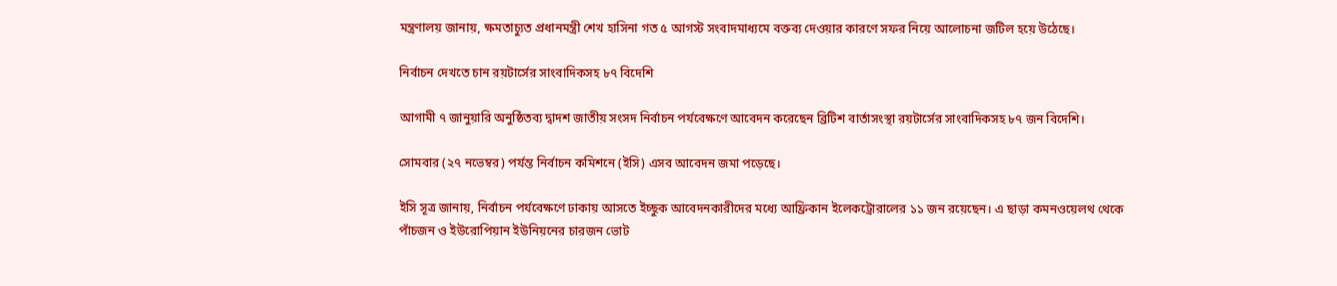মন্ত্রণালয় জানায়, ক্ষমতাচ্যুত প্রধানমন্ত্রী শেখ হাসিনা গত ৫ আগস্ট সংবাদমাধ্যমে বক্তব্য দেওয়ার কারণে সফর নিয়ে আলোচনা জটিল হয়ে উঠেছে।

নির্বাচন দেখতে চান রয়টার্সের সাংবাদিকসহ ৮৭ বিদেশি

আগামী ৭ জানুয়ারি অনুষ্ঠিতব্য দ্বাদশ জাতীয় সংসদ নির্বাচন পর্যবেক্ষণে আবেদন করেছেন ব্রিটিশ বার্তাসংস্থা রয়টার্সের সাংবাদিকসহ ৮৭ জন বিদেশি।

সোমবার (২৭ নভেম্বর) পর্যন্ত নির্বাচন কমিশনে (ইসি) এসব আবেদন জমা পড়েছে।

ইসি সূত্র জানায়, নির্বাচন পর্যবেক্ষণে ঢাকায় আসতে ইচ্ছুক আবেদনকারীদের মধ্যে আফ্রিকান ইলেকট্রোরালের ১১ জন রয়েছেন। এ ছাড়া কমনওয়েলথ থেকে পাঁচজন ও ইউরোপিয়ান ইউনিয়নের চারজন ভোট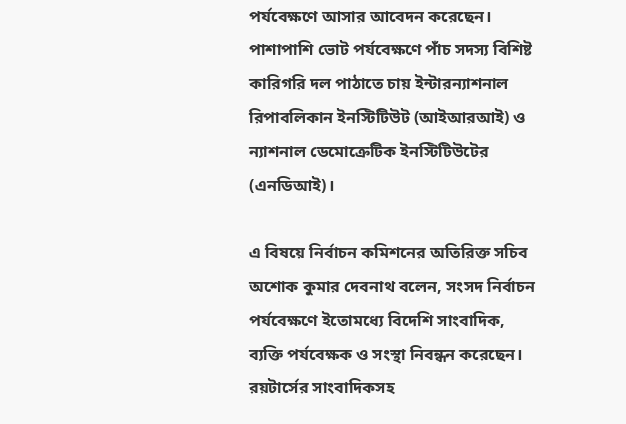পর্যবেক্ষণে আসার আবেদন করেছেন। পাশাপাশি ভোট পর্যবেক্ষণে পাঁচ সদস্য বিশিষ্ট কারিগরি দল পাঠাতে চায় ইন্টারন্যাশনাল রিপাবলিকান ইনস্টিটিউট (আইআরআই) ও ন্যাশনাল ডেমোক্রেটিক ইনস্টিটিউটের (এনডিআই)।

এ বিষয়ে নির্বাচন কমিশনের অতিরিক্ত সচিব অশোক কুমার দেবনাথ বলেন, সংসদ নির্বাচন পর্যবেক্ষণে ইতোমধ্যে বিদেশি সাংবাদিক, ব্যক্তি পর্যবেক্ষক ও সংস্থা নিবন্ধন করেছেন। রয়টার্সের সাংবাদিকসহ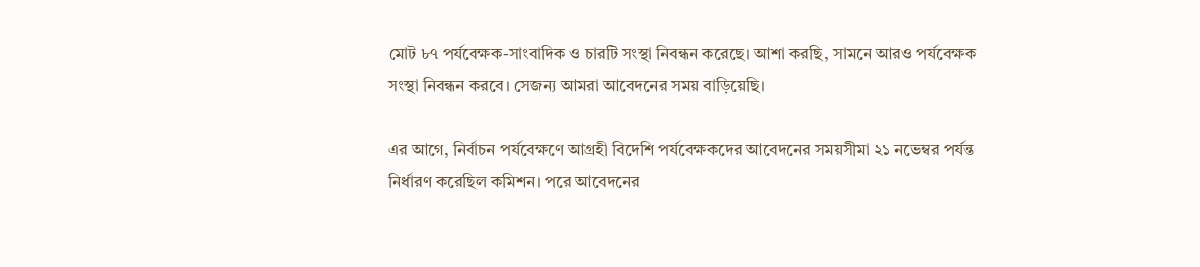মোট ৮৭ পর্যবেক্ষক-সাংবাদিক ও চারটি সংস্থা নিবন্ধন করেছে। আশা করছি, সামনে আরও পর্যবেক্ষক সংস্থা নিবন্ধন করবে। সেজন্য আমরা আবেদনের সময় বাড়িয়েছি।

এর আগে, নির্বাচন পর্যবেক্ষণে আগ্রহী বিদেশি পর্যবেক্ষকদের আবেদনের সময়সীমা ২১ নভেম্বর পর্যন্ত নির্ধারণ করেছিল কমিশন। পরে আবেদনের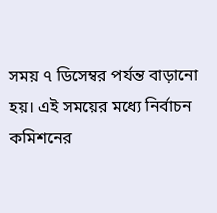সময় ৭ ডিসেম্বর পর্যন্ত বাড়ানো হয়। এই সময়ের মধ্যে নির্বাচন কমিশনের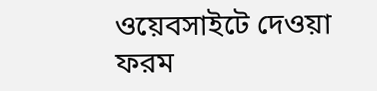ওয়েবসাইটে দেওয়া ফরম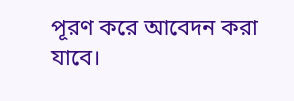পূরণ করে আবেদন করা যাবে।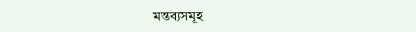মন্তব্যসমূহ